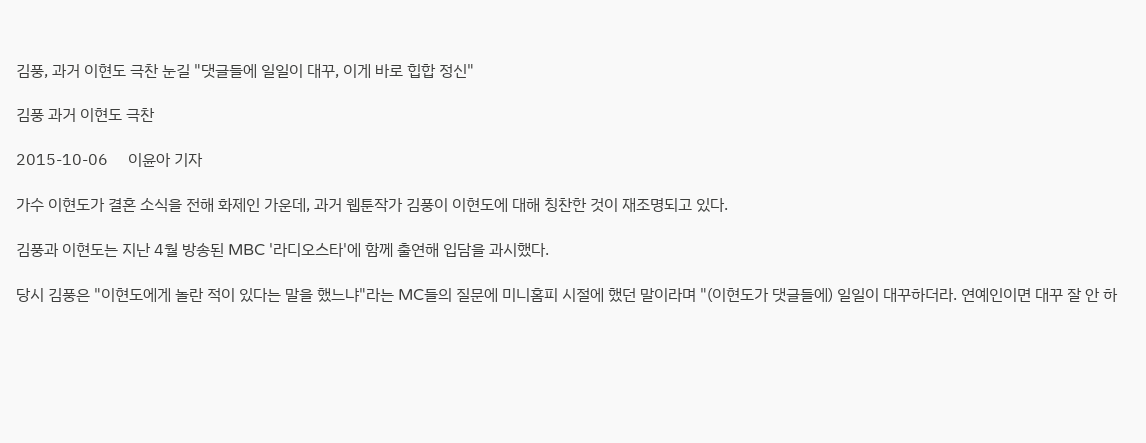김풍, 과거 이현도 극찬 눈길 "댓글들에 일일이 대꾸, 이게 바로 힙합 정신"

김풍 과거 이현도 극찬

2015-10-06     이윤아 기자

가수 이현도가 결혼 소식을 전해 화제인 가운데, 과거 웹툰작가 김풍이 이현도에 대해 칭찬한 것이 재조명되고 있다.

김풍과 이현도는 지난 4월 방송된 MBC '라디오스타'에 함께 출연해 입담을 과시했다.

당시 김풍은 "이현도에게 놀란 적이 있다는 말을 했느냐"라는 MC들의 질문에 미니홈피 시절에 했던 말이라며 "(이현도가 댓글들에) 일일이 대꾸하더라. 연예인이면 대꾸 잘 안 하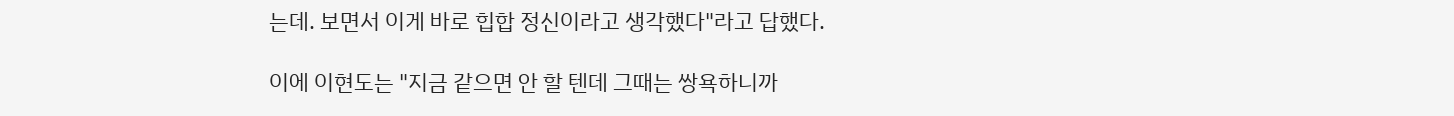는데. 보면서 이게 바로 힙합 정신이라고 생각했다"라고 답했다.

이에 이현도는 "지금 같으면 안 할 텐데 그때는 쌍욕하니까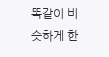똑같이 비슷하게 한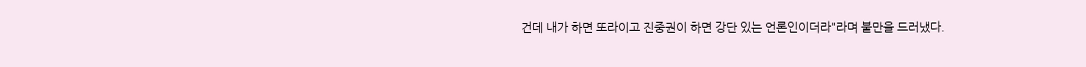건데 내가 하면 또라이고 진중권이 하면 강단 있는 언론인이더라"라며 불만을 드러냈다.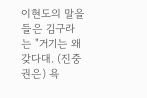이현도의 말을 들은 김구라는 "거기는 왜 갖다대. (진중권은) 욕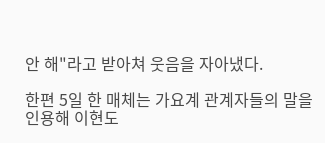안 해"라고 받아쳐 웃음을 자아냈다.

한편 5일 한 매체는 가요계 관계자들의 말을 인용해 이현도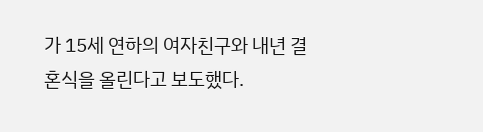가 15세 연하의 여자친구와 내년 결혼식을 올린다고 보도했다.